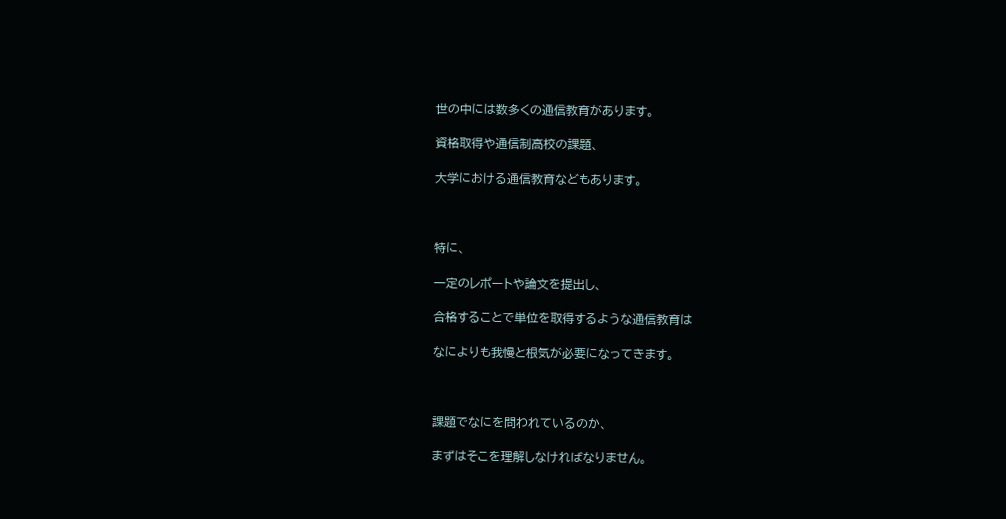世の中には数多くの通信教育があります。

資格取得や通信制高校の課題、

大学における通信教育などもあります。



特に、

一定のレポートや論文を提出し、

合格することで単位を取得するような通信教育は

なによりも我慢と根気が必要になってきます。



課題でなにを問われているのか、

まずはそこを理解しなければなりません。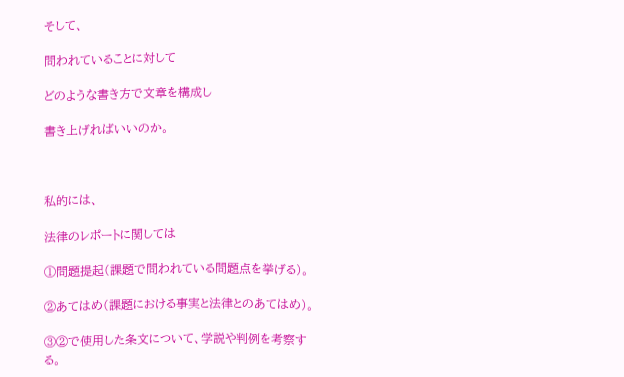そして、

問われていることに対して

どのような書き方で文章を構成し

書き上げればいいのか。



私的には、

法律のレポートに関しては

①問題提起(課題で問われている問題点を挙げる)。

②あてはめ(課題における事実と法律とのあてはめ)。

③②で使用した条文について、学説や判例を考察する。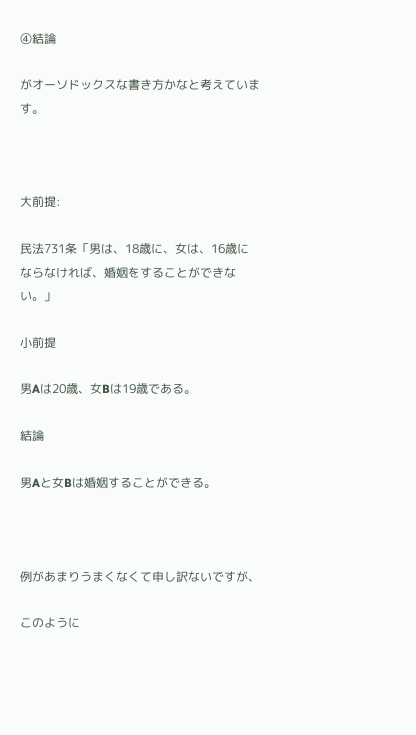④結論

がオーソドックスな書き方かなと考えています。



大前提:

民法731条「男は、18歳に、女は、16歳にならなければ、婚姻をすることができない。」

小前提

男Aは20歳、女Bは19歳である。

結論

男Aと女Bは婚姻することができる。



例があまりうまくなくて申し訳ないですが、

このように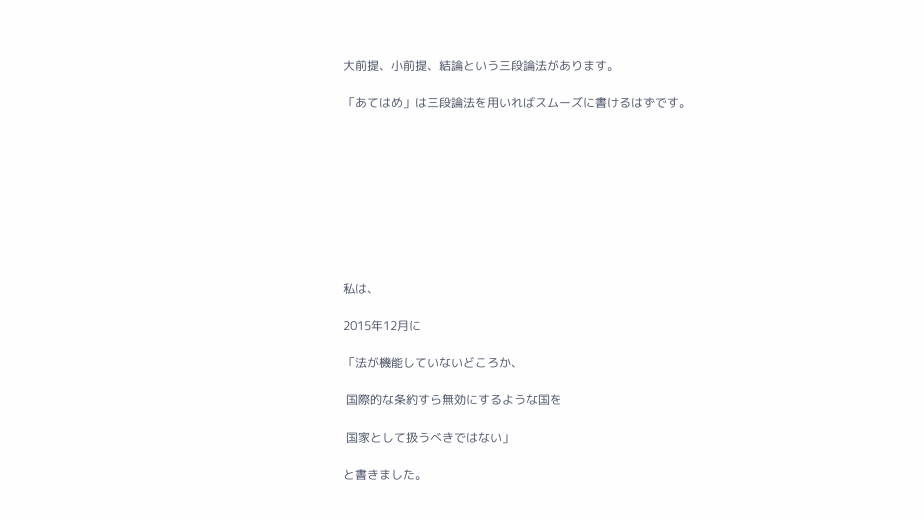大前提、小前提、結論という三段論法があります。

「あてはめ」は三段論法を用いればスムーズに書けるはずです。









私は、

2015年12月に

「法が機能していないどころか、

 国際的な条約すら無効にするような国を

 国家として扱うべきではない」

と書きました。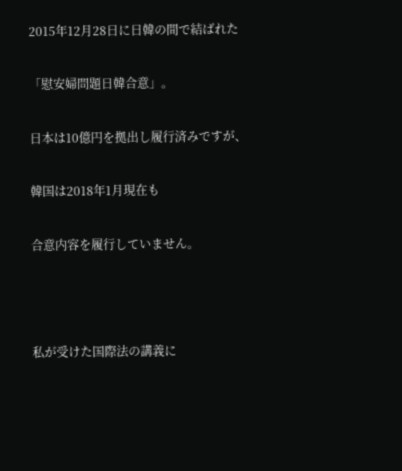2015年12月28日に日韓の間で結ばれた

「慰安婦問題日韓合意」。

日本は10億円を拠出し履行済みですが、

韓国は2018年1月現在も

合意内容を履行していません。



私が受けた国際法の講義に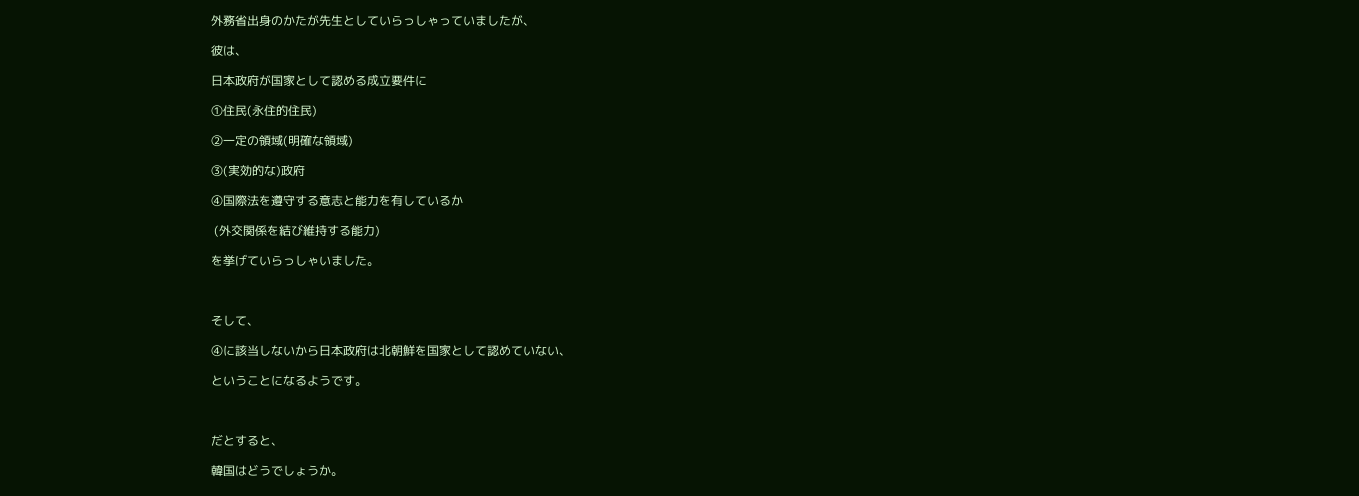外務省出身のかたが先生としていらっしゃっていましたが、

彼は、

日本政府が国家として認める成立要件に

①住民(永住的住民)

②一定の領域(明確な領域)

③(実効的な)政府

④国際法を遵守する意志と能力を有しているか

 (外交関係を結び維持する能力)

を挙げていらっしゃいました。



そして、

④に該当しないから日本政府は北朝鮮を国家として認めていない、

ということになるようです。



だとすると、

韓国はどうでしょうか。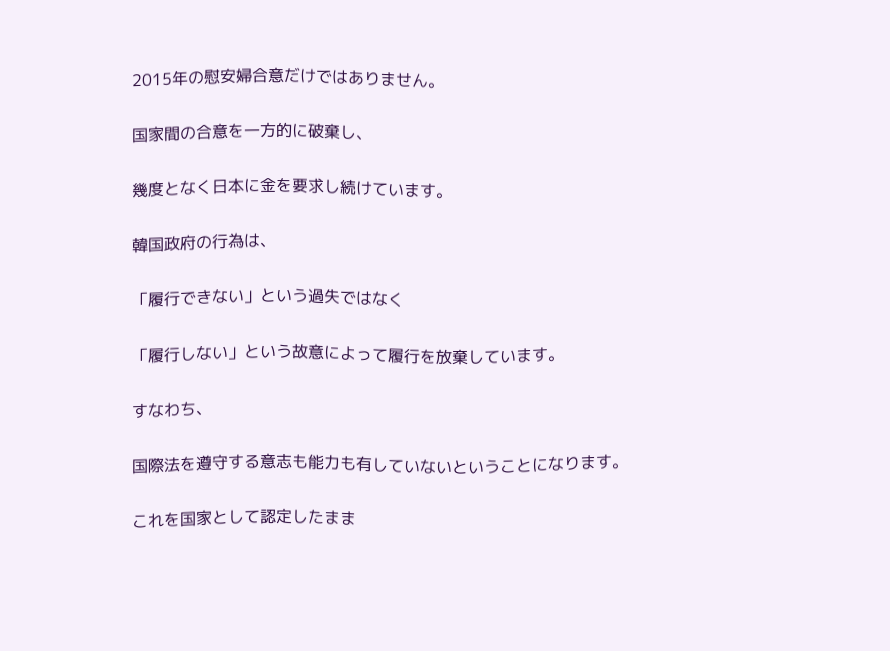2015年の慰安婦合意だけではありません。

国家間の合意を一方的に破棄し、

幾度となく日本に金を要求し続けています。

韓国政府の行為は、

「履行できない」という過失ではなく

「履行しない」という故意によって履行を放棄しています。

すなわち、

国際法を遵守する意志も能力も有していないということになります。

これを国家として認定したまま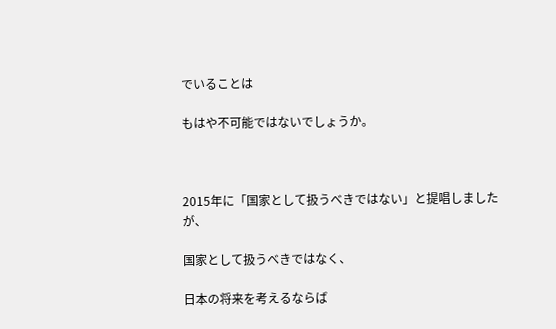でいることは

もはや不可能ではないでしょうか。



2015年に「国家として扱うべきではない」と提唱しましたが、

国家として扱うべきではなく、

日本の将来を考えるならば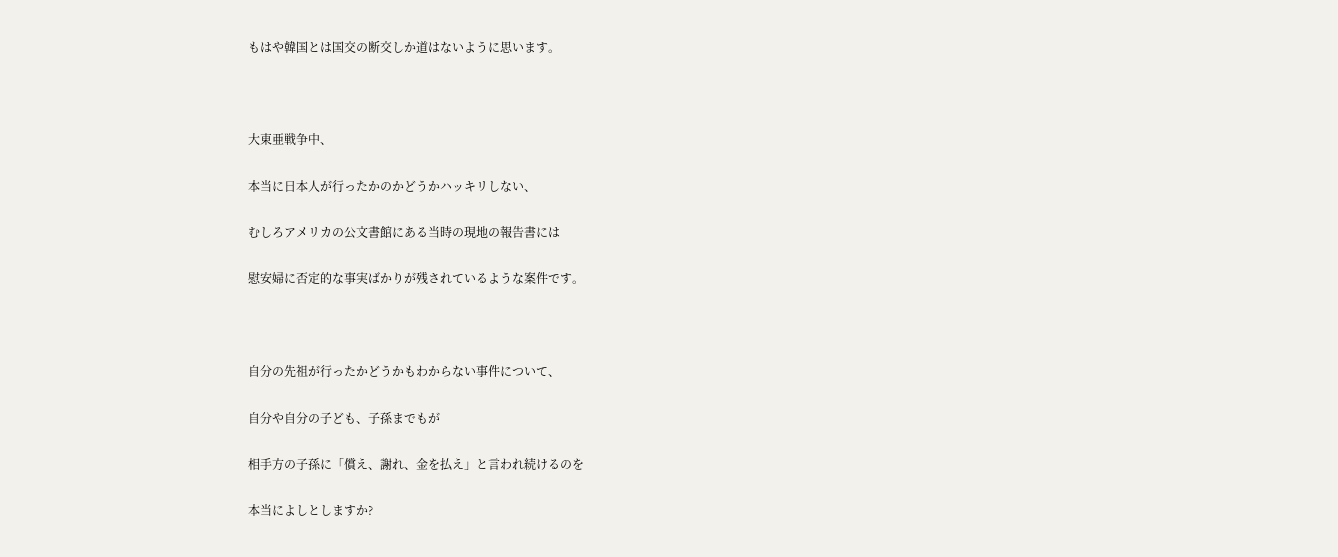もはや韓国とは国交の断交しか道はないように思います。



大東亜戦争中、

本当に日本人が行ったかのかどうかハッキリしない、

むしろアメリカの公文書館にある当時の現地の報告書には

慰安婦に否定的な事実ばかりが残されているような案件です。



自分の先祖が行ったかどうかもわからない事件について、

自分や自分の子ども、子孫までもが

相手方の子孫に「償え、謝れ、金を払え」と言われ続けるのを

本当によしとしますか?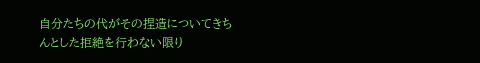自分たちの代がその捏造についてきちんとした拒絶を行わない限り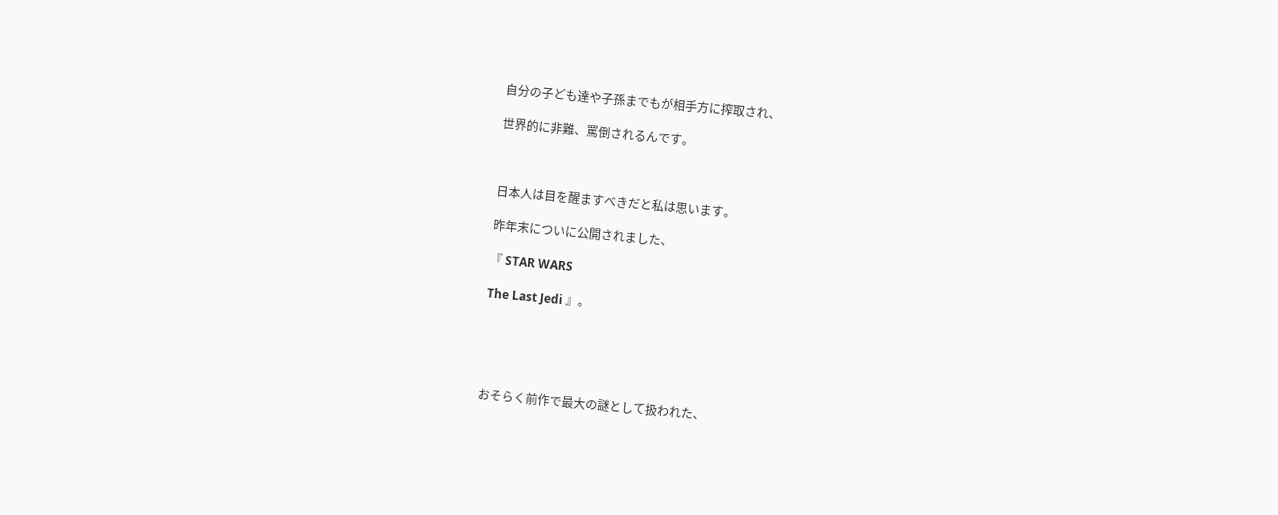自分の子ども達や子孫までもが相手方に搾取され、

世界的に非難、罵倒されるんです。



日本人は目を醒ますべきだと私は思います。

昨年末についに公開されました、

『 STAR WARS

The Last Jedi 』。





おそらく前作で最大の謎として扱われた、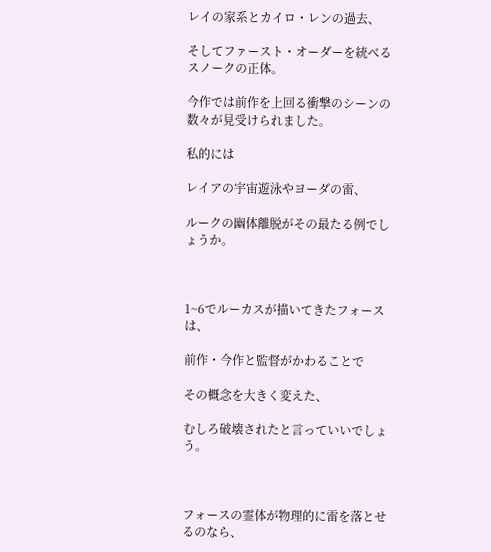レイの家系とカイロ・レンの過去、

そしてファースト・オーダーを統べるスノークの正体。

今作では前作を上回る衝撃のシーンの数々が見受けられました。

私的には

レイアの宇宙遊泳やヨーダの雷、

ルークの幽体離脱がその最たる例でしょうか。



1~6でルーカスが描いてきたフォースは、

前作・今作と監督がかわることで

その概念を大きく変えた、

むしろ破壊されたと言っていいでしょう。



フォースの霊体が物理的に雷を落とせるのなら、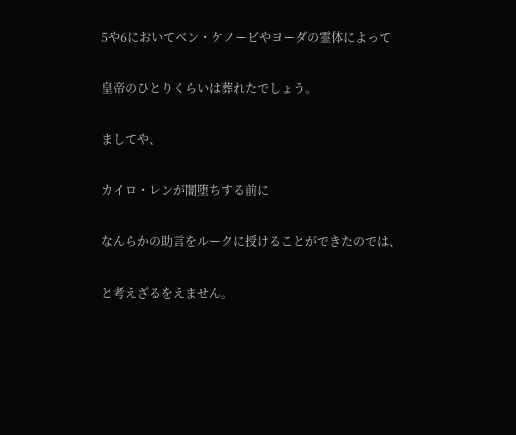5や6においてベン・ケノービやヨーダの霊体によって

皇帝のひとりくらいは葬れたでしょう。

ましてや、

カイロ・レンが闇堕ちする前に

なんらかの助言をルークに授けることができたのでは、

と考えざるをえません。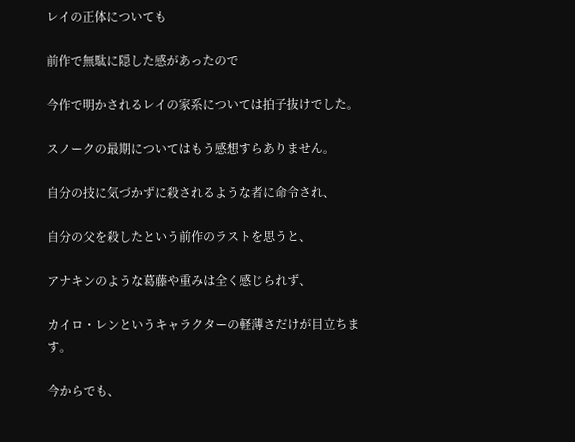レイの正体についても

前作で無駄に隠した感があったので

今作で明かされるレイの家系については拍子抜けでした。

スノークの最期についてはもう感想すらありません。

自分の技に気づかずに殺されるような者に命令され、

自分の父を殺したという前作のラストを思うと、

アナキンのような葛藤や重みは全く感じられず、

カイロ・レンというキャラクターの軽薄さだけが目立ちます。

今からでも、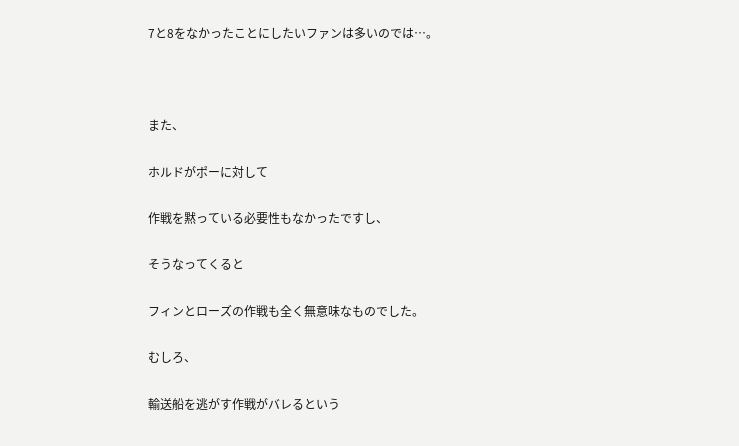7と8をなかったことにしたいファンは多いのでは…。



また、

ホルドがポーに対して

作戦を黙っている必要性もなかったですし、

そうなってくると

フィンとローズの作戦も全く無意味なものでした。

むしろ、

輸送船を逃がす作戦がバレるという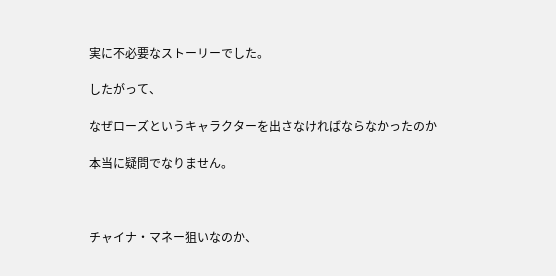実に不必要なストーリーでした。

したがって、

なぜローズというキャラクターを出さなければならなかったのか

本当に疑問でなりません。



チャイナ・マネー狙いなのか、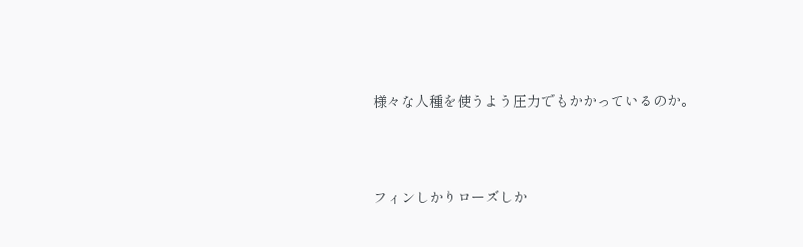様々な人種を使うよう圧力でもかかっているのか。



フィンしかりローズしか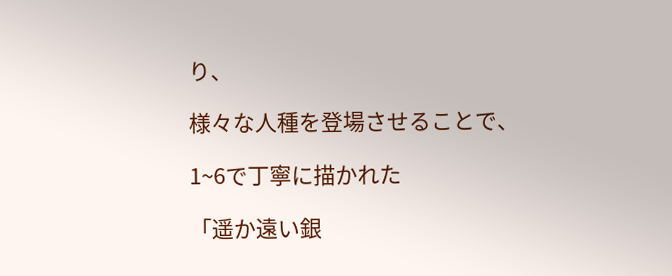り、

様々な人種を登場させることで、

1~6で丁寧に描かれた

「遥か遠い銀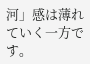河」感は薄れていく一方です。